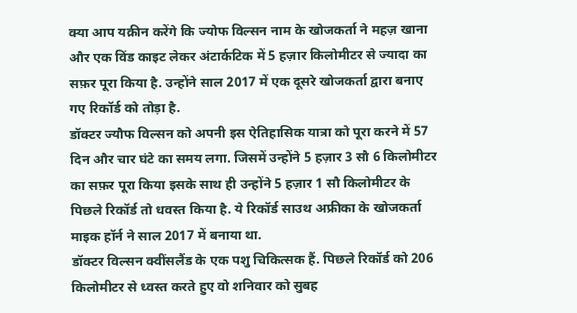क्या आप यक़ीन करेंगे कि ज्योफ विल्सन नाम के खोजकर्ता ने महज़ खाना और एक विंड काइट लेकर अंटार्कटिक में 5 हज़ार किलोमीटर से ज्यादा का सफ़र पूरा किया है. उन्होंने साल 2017 में एक दूसरे खोजकर्ता द्वारा बनाए गए रिकॉर्ड को तोड़ा है.
डॉक्टर ज्यौफ विल्सन को अपनी इस ऐतिहासिक यात्रा को पूरा करने में 57 दिन और चार घंटे का समय लगा. जिसमें उन्होंने 5 हज़ार 3 सौ 6 किलोमीटर का सफ़र पूरा किया इसके साथ ही उन्होंने 5 हज़ार 1 सौ किलोमीटर के पिछले रिकॉर्ड तो धवस्त किया है. ये रिकॉर्ड साउथ अफ्रीका के खोजकर्ता माइक हॉर्न ने साल 2017 में बनाया था.
डॉक्टर विल्सन क्वींसलैंड के एक पशु चिकित्सक हैं. पिछले रिकॉर्ड को 206 किलोमीटर से ध्वस्त करते हुए वो शनिवार को सुबह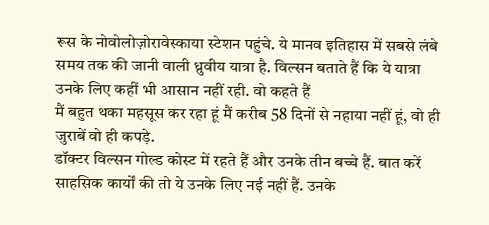रूस के नोवोलोज़ोरावेस्काया स्टेशन पहुंचे. ये मानव इतिहास में सबसे लंबे समय तक की जानी वाली ध्रुवीय यात्रा है. विल्सन बताते हैं कि ये यात्रा उनके लिए कहीं भी आसान नहीं रही. वो कहते हैं
मैं बहुत थका महसूस कर रहा हूं मैं करीब 58 दिनों से नहाया नहीं हूं, वो ही जुराबें वो ही कपड़े.
डॉक्टर विल्सन गोल्ड कोस्ट में रहते हैं और उनके तीन बच्चे हैं. बात करें साहसिक कार्यों की तो ये उनके लिए नई नहीं हैं. उनके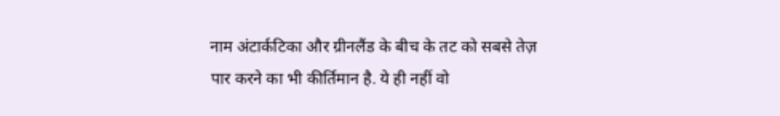नाम अंटार्कटिका और ग्रीनलैंड के बीच के तट को सबसे तेज़ पार करने का भी कीर्तिमान है. ये ही नहीं वो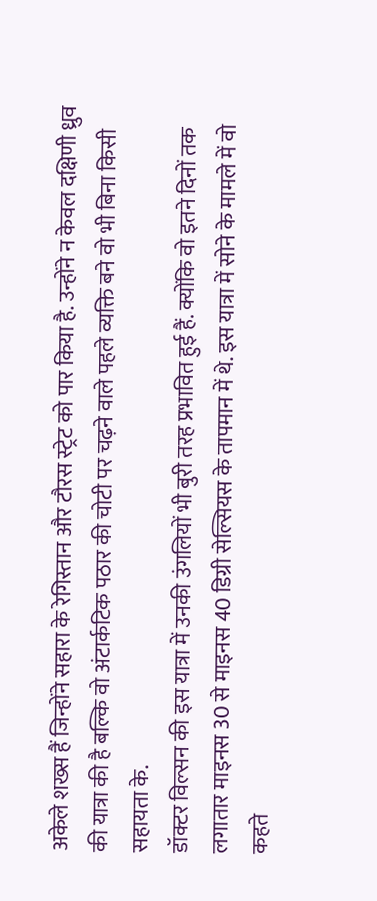अकेले शख्स हैं जिन्होंने सहारा के रेगिस्तान और टौरस स्ट्रेट को पार किया है. उन्होंने न केवल दक्षिणी ध्रुव की यात्रा की है बल्कि वो अंटार्कटिक पठार की चोटी पर चढ़ने वाले पहले व्यक्ति बने वो भी बिना किसी सहायता के.
डॉक्टर विल्सन की इस यात्रा में उनकी उंगलियों भी बुरी तरह प्रभावित हुई हैं. क्योंकि वो इतने दिनों तक लगातार माइनस 30 से माइनस 40 डिग्री सेल्सियस के तापमान में थे. इस यात्रा में सोने के मामले में वो कहते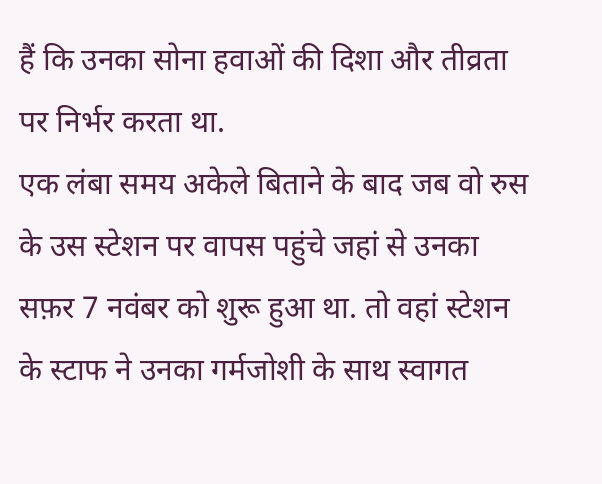हैं कि उनका सोना हवाओं की दिशा और तीव्रता पर निर्भर करता था.
एक लंबा समय अकेले बिताने के बाद जब वो रुस के उस स्टेशन पर वापस पहुंचे जहां से उनका सफ़र 7 नवंबर को शुरू हुआ था. तो वहां स्टेशन के स्टाफ ने उनका गर्मजोशी के साथ स्वागत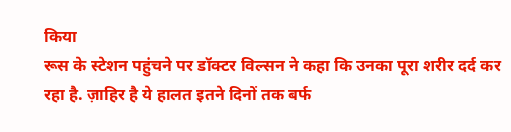किया
रूस के स्टेशन पहुंचने पर डॉक्टर विल्सन ने कहा कि उनका पूरा शरीर दर्द कर रहा है. ज़ाहिर है ये हालत इतने दिनों तक बर्फ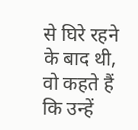से घिरे रहने के बाद थी, वो कहते हैं कि उन्हें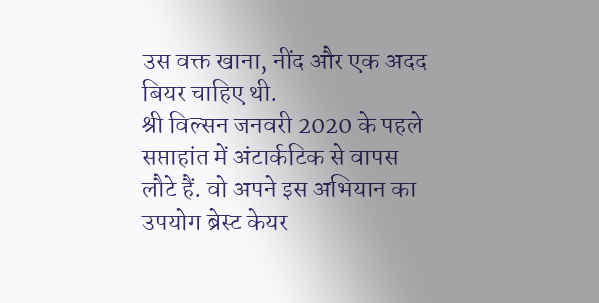उस वक्त खाना, नींद और एक अदद बियर चाहिए थी.
श्री विल्सन जनवरी 2020 के पहले सप्ताहांत में अंटार्कटिक से वापस लौटे हैं. वो अपने इस अभियान का उपयोग ब्रेस्ट केयर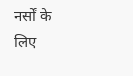नर्सों के लिए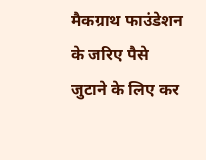मैकग्राथ फाउंडेशन के जरिए पैसे जुटाने के लिए कर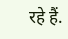रहे हैं.